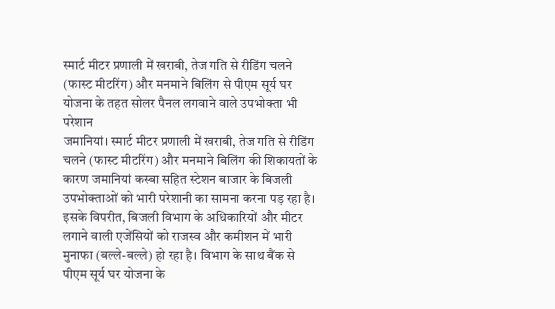स्मार्ट मीटर प्रणाली में खराबी, तेज गति से रीडिंग चलने (फास्ट मीटरिंग) और मनमाने बिलिंग से पीएम सूर्य घर योजना के तहत सोलर पैनल लगवाने वाले उपभोक्ता भी परेशान
जमानियां। स्मार्ट मीटर प्रणाली में खराबी, तेज गति से रीडिंग चलने (फास्ट मीटरिंग) और मनमाने बिलिंग की शिकायतों के कारण जमानियां कस्बा सहित स्टेशन बाजार के बिजली उपभोक्ताओं को भारी परेशानी का सामना करना पड़ रहा है। इसके विपरीत, बिजली विभाग के अधिकारियों और मीटर लगाने वाली एजेंसियों को राजस्व और कमीशन में भारी मुनाफा (बल्ले-बल्ले) हो रहा है। विभाग के साथ बैंक से पीएम सूर्य घर योजना के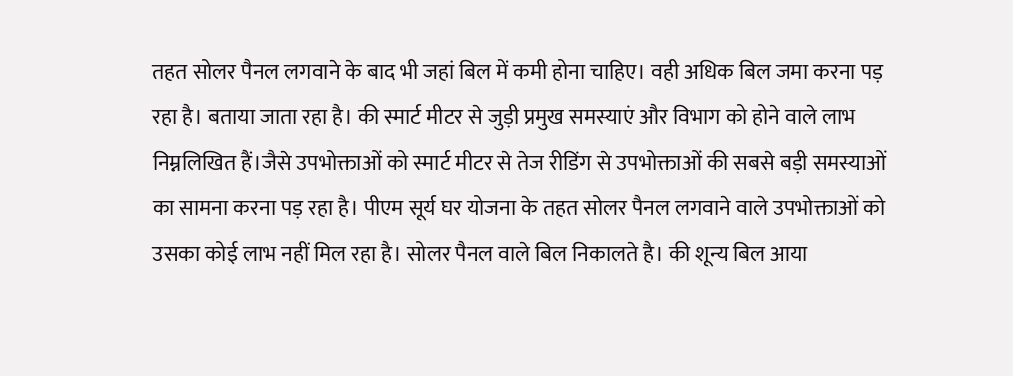तहत सोलर पैनल लगवाने के बाद भी जहां बिल में कमी होना चाहिए। वही अधिक बिल जमा करना पड़ रहा है। बताया जाता रहा है। की स्मार्ट मीटर से जुड़ी प्रमुख समस्याएं और विभाग को होने वाले लाभ निम्नलिखित हैं।जैसे उपभोक्ताओं को स्मार्ट मीटर से तेज रीडिंग से उपभोक्ताओं की सबसे बड़ी समस्याओं का सामना करना पड़ रहा है। पीएम सूर्य घर योजना के तहत सोलर पैनल लगवाने वाले उपभोक्ताओं को उसका कोई लाभ नहीं मिल रहा है। सोलर पैनल वाले बिल निकालते है। की शून्य बिल आया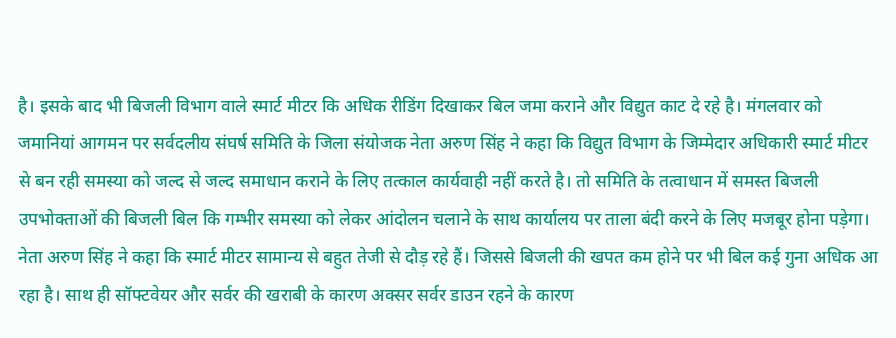है। इसके बाद भी बिजली विभाग वाले स्मार्ट मीटर कि अधिक रीडिंग दिखाकर बिल जमा कराने और विद्युत काट दे रहे है। मंगलवार को जमानियां आगमन पर सर्वदलीय संघर्ष समिति के जिला संयोजक नेता अरुण सिंह ने कहा कि विद्युत विभाग के जिम्मेदार अधिकारी स्मार्ट मीटर से बन रही समस्या को जल्द से जल्द समाधान कराने के लिए तत्काल कार्यवाही नहीं करते है। तो समिति के तत्वाधान में समस्त बिजली उपभोक्ताओं की बिजली बिल कि गम्भीर समस्या को लेकर आंदोलन चलाने के साथ कार्यालय पर ताला बंदी करने के लिए मजबूर होना पड़ेगा। नेता अरुण सिंह ने कहा कि स्मार्ट मीटर सामान्य से बहुत तेजी से दौड़ रहे हैं। जिससे बिजली की खपत कम होने पर भी बिल कई गुना अधिक आ रहा है। साथ ही सॉफ्टवेयर और सर्वर की खराबी के कारण अक्सर सर्वर डाउन रहने के कारण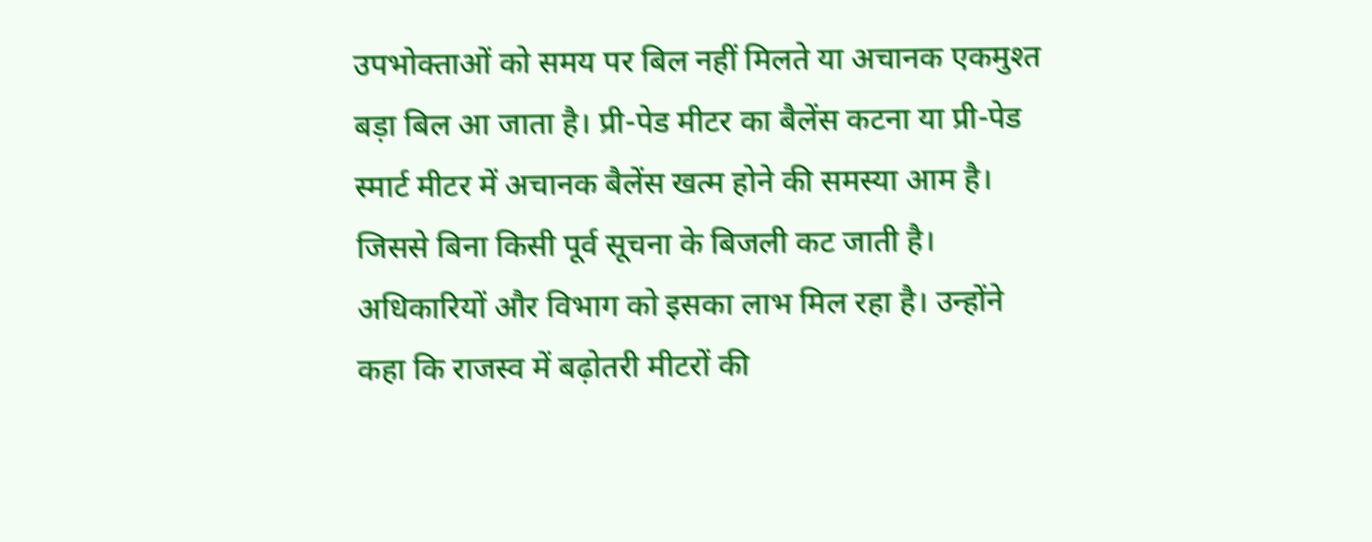उपभोक्ताओं को समय पर बिल नहीं मिलते या अचानक एकमुश्त बड़ा बिल आ जाता है। प्री-पेड मीटर का बैलेंस कटना या प्री-पेड स्मार्ट मीटर में अचानक बैलेंस खत्म होने की समस्या आम है। जिससे बिना किसी पूर्व सूचना के बिजली कट जाती है। अधिकारियों और विभाग को इसका लाभ मिल रहा है। उन्होंने कहा कि राजस्व में बढ़ोतरी मीटरों की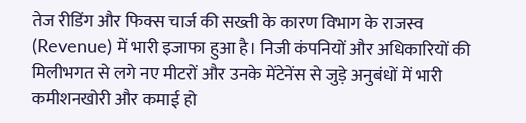तेज रीडिंग और फिक्स चार्ज की सख्ती के कारण विभाग के राजस्व (Revenue) में भारी इजाफा हुआ है। निजी कंपनियों और अधिकारियों की मिलीभगत से लगे नए मीटरों और उनके मेंटेनेंस से जुड़े अनुबंधों में भारी कमीशनखोरी और कमाई हो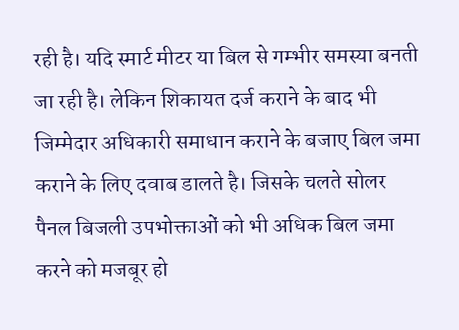रही है। यदि स्मार्ट मीटर या बिल से गम्भीर समस्या बनती जा रही है। लेकिन शिकायत दर्ज कराने के बाद भी जिम्मेदार अधिकारी समाधान कराने के बजाए बिल जमा कराने के लिए दवाब डालते है। जिसके चलते सोलर पैनल बिजली उपभोक्ताओं को भी अधिक बिल जमा करने को मजबूर हो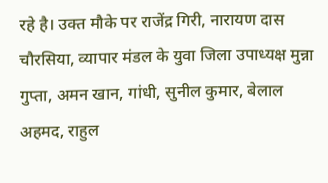रहे है। उक्त मौके पर राजेंद्र गिरी, नारायण दास चौरसिया, व्यापार मंडल के युवा जिला उपाध्यक्ष मुन्ना गुप्ता, अमन खान, गांधी, सुनील कुमार, बेलाल अहमद, राहुल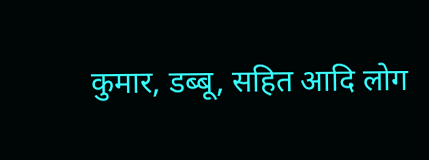कुमार, डब्बू, सहित आदि लोग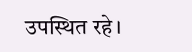उपस्थित रहे।